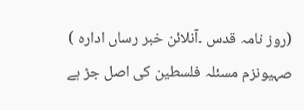(روز نامہ قدس ۔آنلائن خبر رساں ادارہ ) صہیونزم مسئلہ فلسطین کی اصل جڑ ہے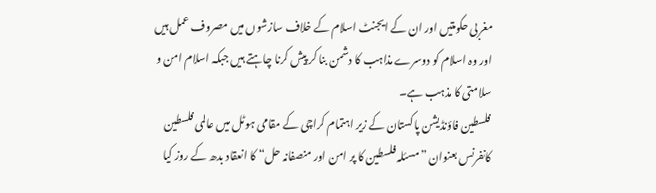مغربی حکومتیں اور ان کے ایجنٹ اسلام کے خلاف سازشوں میں مصروف عمل ہیں اور وہ اسلام کو دوسرے مذاہب کا دشمن بنا کر پیش کرنا چاہتے ہیں جبکہ اسلام امن و سلامتی کا مذہب ہے۔
فلسطین فاؤنڈیشن پاکستان کے زیر اہتمام کراچی کے مقامی ہوٹل میں عالمی فلسطین کانفرنس بعنوان ”مسئلہ فلسطین کا پر امن اور منصفانہ حل“ کا انعقاد بدھ کے روز کیا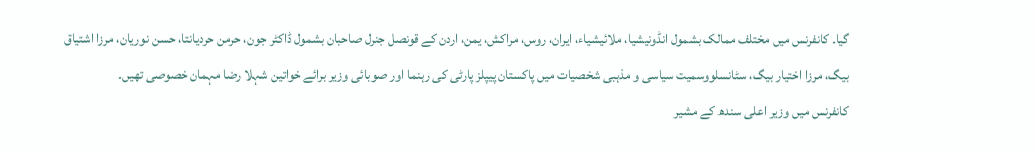گیا۔ کانفرنس میں مختلف ممالک بشمول انڈونیشیا، ملائیشیاء، ایران، روس، مراکش، یمن، اردن کے قونصل جنرل صاحبان بشمول ڈاکٹر جون، حرمن حردیانتا، حسن نوریان، مرزا اشتیاق بیگ، مرزا اختیار بیگ، سٹانسلووسمیت سیاسی و مذہبی شخصیات میں پاکستان پیپلز پارٹی کی رہنما اور صوبائی وزیر برائے خواتین شہلا رضا مہمان خصوصی تھیں۔
کانفرنس میں وزیر اعلی سندھ کے مشیر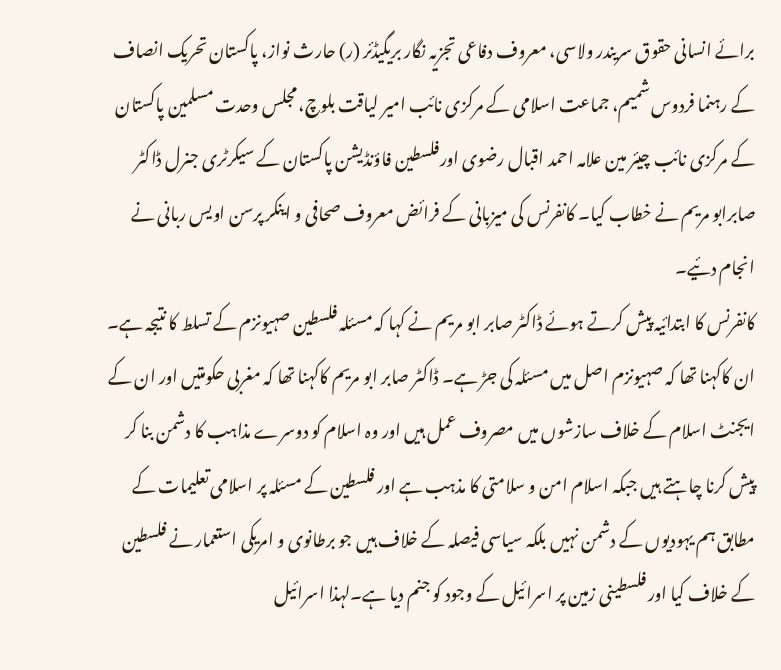برائے انسانی حقوق سریندر ولاسی، معروف دفاعی تجزیہ نگار بریگیڈئر (ر) حارث نواز، پاکستان تحریک انصاف کے رہنما فردوس شمیم، جماعت اسلامی کے مرکزی نائب امیر لیاقت بلوچ، مجلس وحدت مسلمین پاکستان کے مرکزی نائب چیئر مین علامہ احمد اقبال رضوی اورفلسطین فاؤنڈیشن پاکستان کے سیکرٹری جنرل ڈاکٹر صابرابو مریم نے خطاب کیا۔ کانفرنس کی میزبانی کے فرائض معروف صحافی و اینکر پرسن اویس ربانی نے انجام دئیے۔
کانفرنس کا ابتدائیہ پیش کرتے ہوئے ڈاکٹر صابر ابو مریم نے کہا کہ مسئلہ فلسطین صہیونزم کے تسلط کا نتیجہ ہے۔ ان کاکہنا تھا کہ صہیونزم اصل میں مسئلہ کی جڑ ہے۔ ڈاکٹر صابر ابو مریم کاکہنا تھا کہ مغربی حکومتیں اور ان کے ایجنٹ اسلام کے خلاف سازشوں میں مصروف عمل ہیں اور وہ اسلام کو دوسرے مذاہب کا دشمن بنا کر پیش کرنا چاہتے ہیں جبکہ اسلام امن و سلامتی کا مذہب ہے اور فلسطین کے مسئلہ پر اسلامی تعلیمات کے مطابق ہم یہودیوں کے دشمن نہیں بلکہ سیاسی فیصلہ کے خلاف ہیں جو برطانوی و امریکی استعمار نے فلسطین کے خلاف کیا اور فلسطینی زمین پر اسرائیل کے وجود کو جنم دیا ہے۔لہذا اسرائیل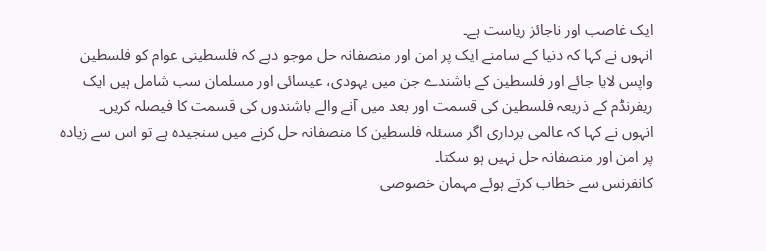ایک غاصب اور ناجائز ریاست ہے۔
انہوں نے کہا کہ دنیا کے سامنے ایک پر امن اور منصفانہ حل موجو دہے کہ فلسطینی عوام کو فلسطین واپس لایا جائے اور فلسطین کے باشندے جن میں یہودی، عیسائی اور مسلمان سب شامل ہیں ایک ریفرنڈم کے ذریعہ فلسطین کی قسمت اور بعد میں آنے والے باشندوں کی قسمت کا فیصلہ کریں۔
انہوں نے کہا کہ عالمی برداری اگر مسئلہ فلسطین کا منصفانہ حل کرنے میں سنجیدہ ہے تو اس سے زیادہ پر امن اور منصفانہ حل نہیں ہو سکتا۔
کانفرنس سے خطاب کرتے ہوئے مہمان خصوصی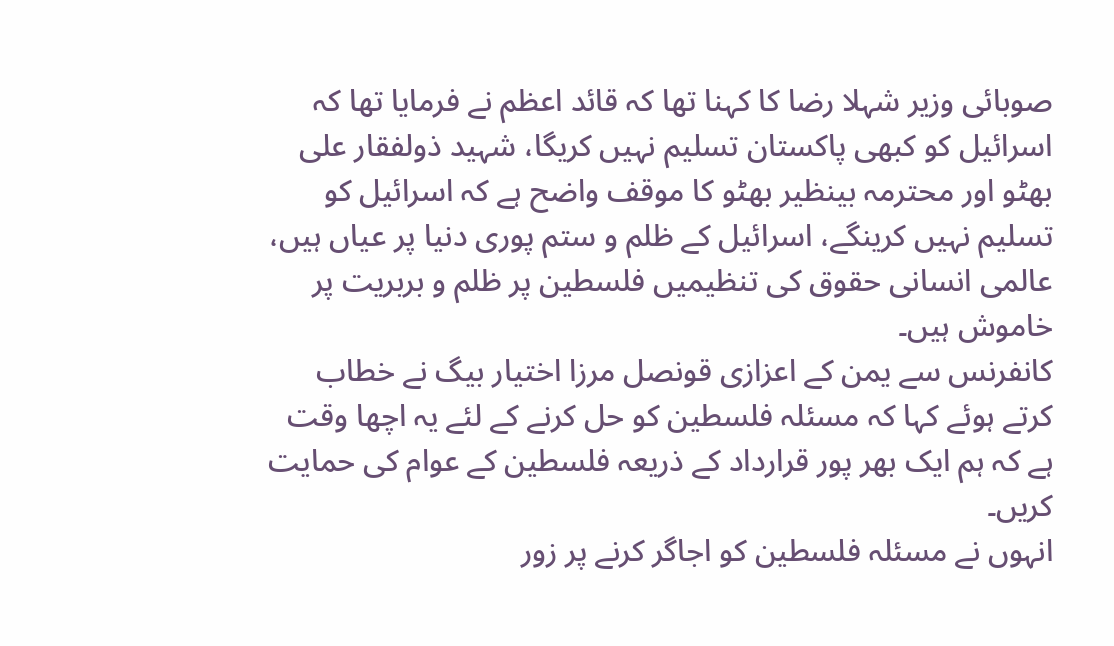صوبائی وزیر شہلا رضا کا کہنا تھا کہ قائد اعظم نے فرمایا تھا کہ اسرائیل کو کبھی پاکستان تسلیم نہیں کریگا، شہید ذولفقار علی بھٹو اور محترمہ بینظیر بھٹو کا موقف واضح ہے کہ اسرائیل کو تسلیم نہیں کرینگے، اسرائیل کے ظلم و ستم پوری دنیا پر عیاں ہیں، عالمی انسانی حقوق کی تنظیمیں فلسطین پر ظلم و بربریت پر خاموش ہیں۔
کانفرنس سے یمن کے اعزازی قونصل مرزا اختیار بیگ نے خطاب کرتے ہوئے کہا کہ مسئلہ فلسطین کو حل کرنے کے لئے یہ اچھا وقت ہے کہ ہم ایک بھر پور قرارداد کے ذریعہ فلسطین کے عوام کی حمایت کریں۔
انہوں نے مسئلہ فلسطین کو اجاگر کرنے پر زور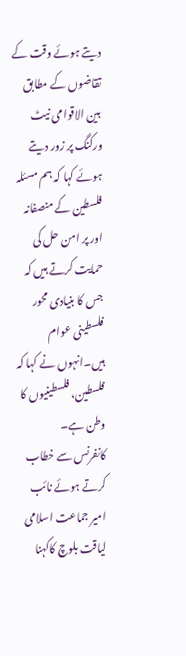دیتے ہوئے وقت کے تقاضوں کے مطابق بین الاقوامی نیٹ ورکنگ پر زور دیتے ہوئے کہا کہ ہم مسئلہ فلسطین کے منصفانہ اور پر امن حل کی حمایت کرتے ہیں کہ جس کا بنیادی محور فلسطینی عوام ہیں۔انہوں نے کہا کہ فلسطین، فلسطینیوں کا وطن ہے۔
کانفرنس سے خطاب کرتے ہوئے نائب امیر جماعت اسلامی لیاقت بلوچ کاکہنا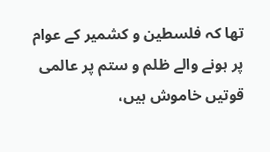تھا کہ فلسطین و کشمیر کے عوام پر ہونے والے ظلم و ستم پر عالمی قوتیں خاموش ہیں،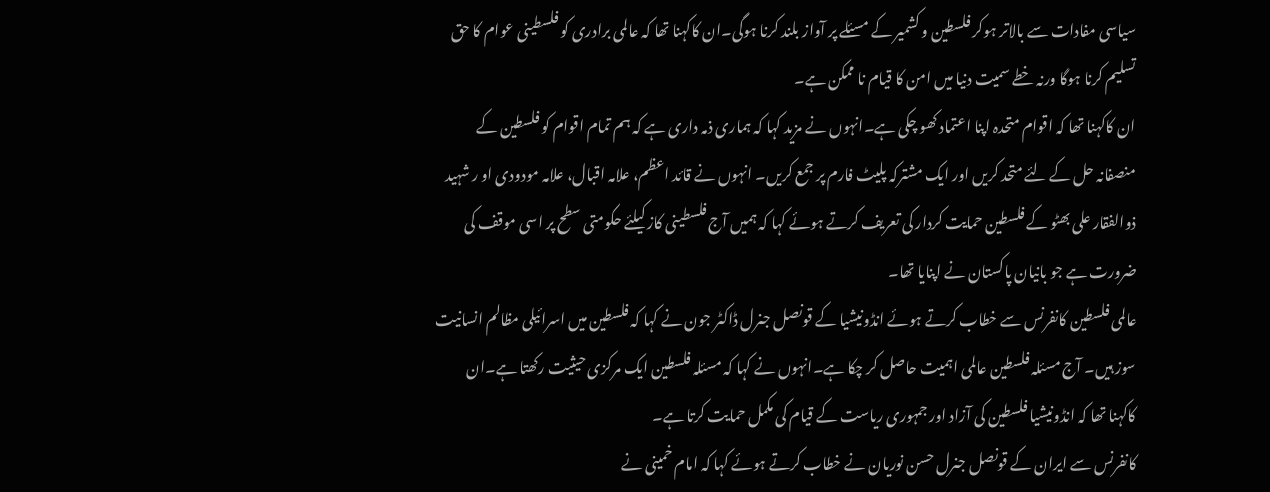سیاسی مفادات سے بالاتر ہوکر فلسطین و کشمیر کے مسئلے پر آواز بلند کرنا ہوگی۔ان کاکہنا تھا کہ عالمی برادری کو فلسطینی عوام کا حق تسلیم کرنا ہوگا ورنہ خطے سمیت دنیا میں امن کا قیام نا ممکن ہے۔
ان کاکہنا تھا کہ اقوام متحدہ اپنا اعتماد کھو چکی ہے۔انہوں نے مزید کہا کہ ہماری ذمہ داری ہے کہ ہم تمام اقوام کو فلسطین کے منصفانہ حل کے لئے متحد کریں اور ایک مشترکہ پلیٹ فارم پر جمع کریں۔ انہوں نے قائد اعظم، علامہ اقبال، علامہ مودودی او ر شہید ذوالفقار علی بھٹو کے فلسطین حمایت کردار کی تعریف کرتے ہوئے کہا کہ ہمیں آج فلسطینی کاز کیلئے حکومتی سطح پر اسی موقف کی ضرورت ہے جو بانیان پاکستان نے اپنایا تھا۔
عالمی فلسطین کانفرنس سے خطاب کرتے ہوئے انڈونیشیا کے قونصل جنرل ڈاکٹر جون نے کہا کہ فلسطین میں اسرائیلی مظالم انسانیت سوز ہیں۔ آج مسئلہ فلسطین عالمی اہمیت حاصل کر چکا ہے۔انہوں نے کہا کہ مسئلہ فلسطین ایک مرکزی حیثیت رکھتا ہے۔ان کاکہنا تھا کہ انڈونیشیا فلسطین کی آزاد اور جمہوری ریاست کے قیام کی مکمل حمایت کرتا ہے۔
کانفرنس سے ایران کے قونصل جنرل حسن نوریان نے خطاب کرتے ہوئے کہا کہ امام خمینی نے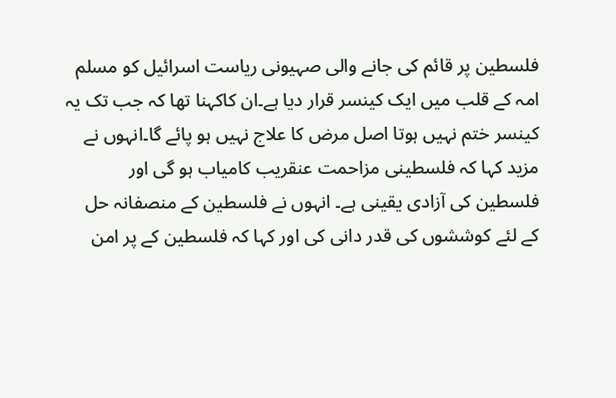فلسطین پر قائم کی جانے والی صہیونی ریاست اسرائیل کو مسلم امہ کے قلب میں ایک کینسر قرار دیا ہے۔ان کاکہنا تھا کہ جب تک یہ کینسر ختم نہیں ہوتا اصل مرض کا علاج نہیں ہو پائے گا۔انہوں نے مزید کہا کہ فلسطینی مزاحمت عنقریب کامیاب ہو گی اور فلسطین کی آزادی یقینی ہے۔ انہوں نے فلسطین کے منصفانہ حل کے لئے کوششوں کی قدر دانی کی اور کہا کہ فلسطین کے پر امن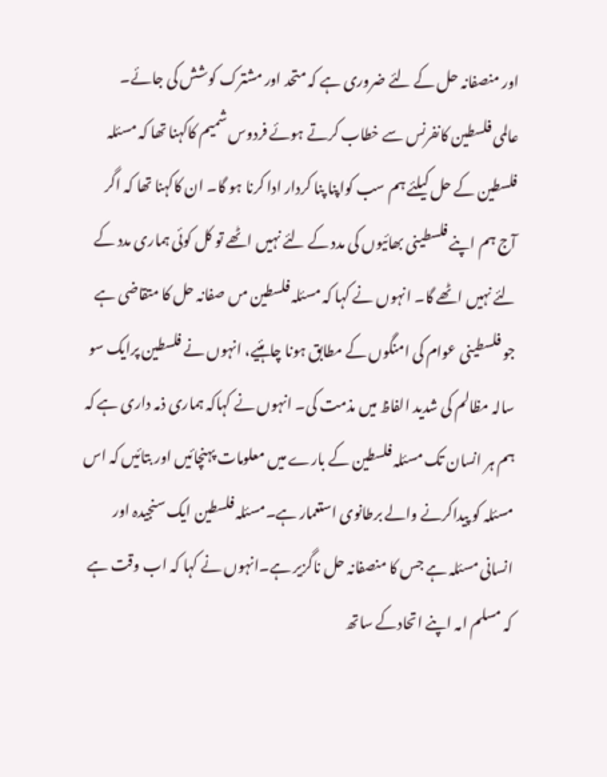اور منصفانہ حل کے لئے ضروری ہے کہ متحد اور مشترک کوشش کی جائے۔
عالمی فلسطین کانفرنس سے خطاب کرتے ہوئے فردوس شمیم کاکہنا تھا کہ مسئلہ فلسطین کے حل کیلئے ہم سب کواپنا پنا کردار ادا کرنا ہو گا۔ ان کاکہنا تھا کہ اگر آج ہم اپنے فلسطینی بھائیوں کی مدد کے لئے نہیں اٹھے تو کل کوئی ہماری مدد کے لئے نہیں اٹھے گا۔ انہوں نے کہا کہ مسئلہ فلسطین مں صفانہ حل کا متقاضی ہے جو فلسطینی عوام کی امنگوں کے مطابق ہونا چاہئیے، انہوں نے فلسطین پرایک سو سالہ مظالم کی شدید الفاظ میں مذمت کی۔ انہوں نے کہاکہ ہماری ذمہ داری ہے کہ ہم ہر انسان تک مسئلہ فلسطین کے بارے میں معلومات پہنچائیں اور بتائیں کہ اس مسئلہ کو پیداکرنے والے برطانوی استعمار ہے۔مسئلہ فلسطین ایک سنجیدہ اور انسانی مسئلہ ہے جس کا منصفانہ حل ناگزیر ہے۔انہوں نے کہا کہ اب وقت ہے کہ مسلم امہ اپنے اتحادکے ساتھ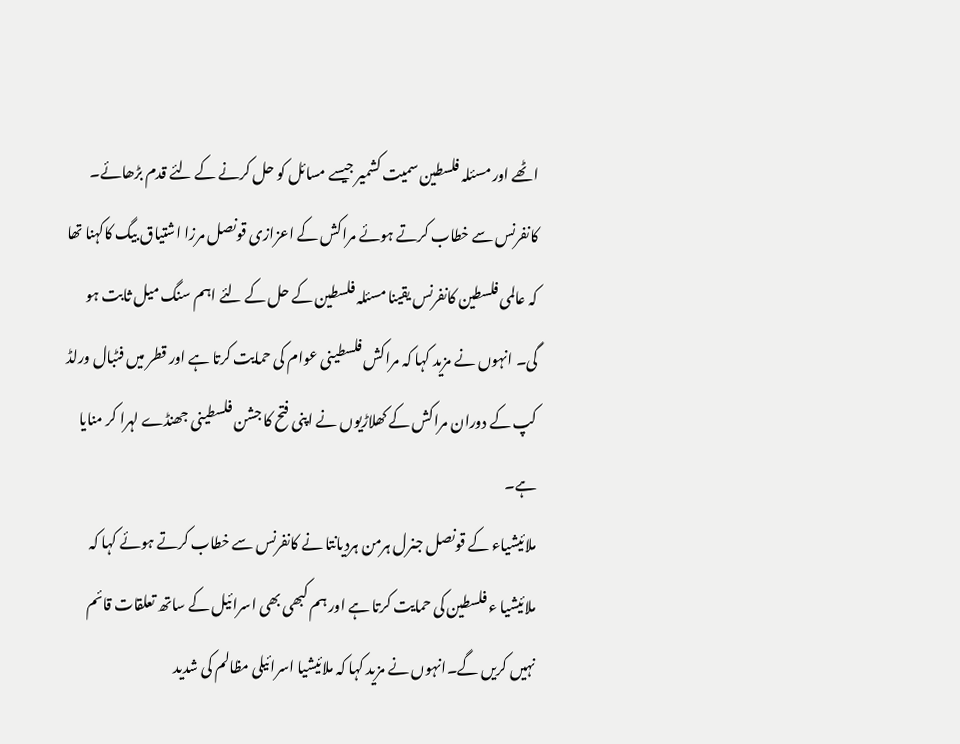اٹھے اور مسئلہ فلسطین سمیت کشمیر جیسے مسائل کو حل کرنے کے لئے قدم بڑھائے۔
کانفرنس سے خطاب کرتے ہوئے مراکش کے اعزازی قونصل مرزا اشتیاق بیگ کاکہنا تھا کہ عالمی فلسطین کانفرنس یقینا مسئلہ فلسطین کے حل کے لئے اہم سنگ میل ثابت ہو گی۔ انہوں نے مزید کہا کہ مراکش فلسطینی عوام کی حمایت کرتا ہے اور قطر میں فٹبال ورلڈ کپ کے دوران مراکش کے کھلاڑیوں نے اپنی فتح کا جشن فلسطینی جھنڈے لہرا کر منایا ہے۔
ملائیشیاء کے قونصل جنرل ہرمن ہردیانتا نے کانفرنس سے خطاب کرتے ہوئے کہا کہ ملائیشیا ء فلسطین کی حمایت کرتا ہے اور ہم کبھی بھی اسرائیل کے ساتھ تعلقات قائم نہیں کریں گے۔انہوں نے مزید کہا کہ ملائیشیا اسرائیلی مظالم کی شدید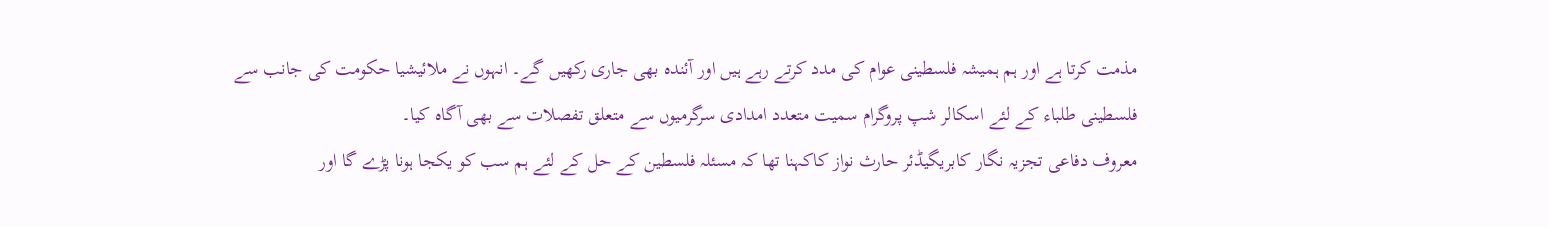مذمت کرتا ہے اور ہم ہمیشہ فلسطینی عوام کی مدد کرتے رہے ہیں اور آئندہ بھی جاری رکھیں گے۔ انہوں نے ملائیشیا حکومت کی جانب سے فلسطینی طلباء کے لئے اسکالر شپ پروگرام سمیت متعدد امدادی سرگرمیوں سے متعلق تفصلات سے بھی آگاہ کیا۔
معروف دفاعی تجزیہ نگار کابریگیڈئر حارث نواز کاکہنا تھا کہ مسئلہ فلسطین کے حل کے لئے ہم سب کو یکجا ہونا پڑے گا اور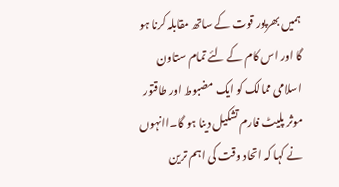ہمیں بھرپور قوت کے ساتھ مقابلہ کرنا ہو گا اور اس کام کے لئے تمام ستاون اسلامی ممالک کو ایک مضبوط اور طاقتور موثر پلیٹ فارم تشکیل دینا ہو گا۔اانہوں نے کہا کہ اتحاد وقت کی اہم ترین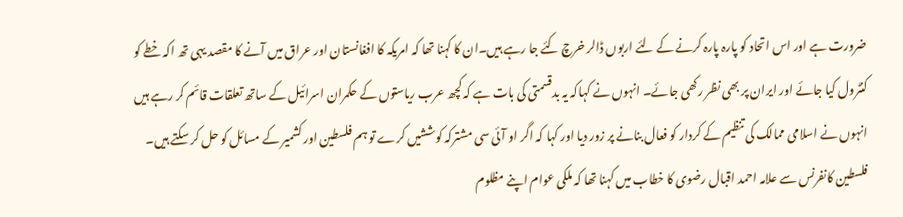ضرورت ہے اور اس اتحاد کو پارہ پارہ کرنے کے لئے اربوں ڈالر خرچ کئے جا رہے ہیں۔ان کا کہنا تھا کہ امریکہ کا افغانستان اور عراق میں آنے کا مقصد یہی تھ اکہ خطے کو کنٹرول کیا جائے اور ایران پر بھی نظر رکھی جائے۔ انہوں نے کہاکہ یہ بدقسمتی کی بات ہے کہ کچھ عرب ریاستوں کے حکمران اسرائیل کے ساتھ تعلقات قائم کر رہے ہیں انہوں نے اسلامی ممالک کی تنظیم کے کردار کو فعال بنانے پر زور دیا اور کہا کہ اگر او آئی سی مشترکہ کوششیں کرے تو ہم فلسطین اور کشمیر کے مسائل کو حل کر سکتے ہیں۔
فلسطین کانفرنس سے علامہ احمد اقبال رضوی کا خطاب میں کہنا تھا کہ ملکی عوام اپنے مظلوم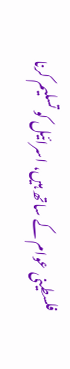فلسطینی عوام کے ساتھ ہیں، اسرائیل کو تسلیم کرنا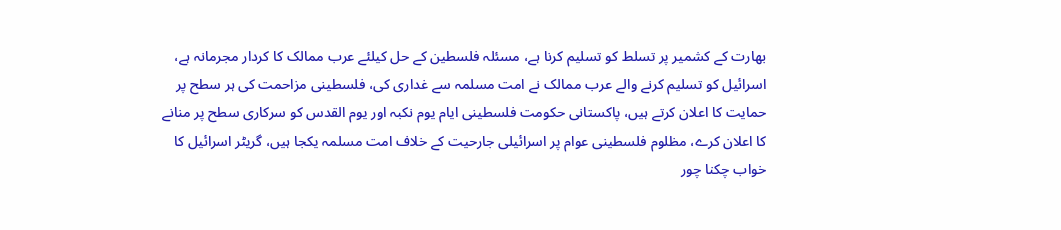بھارت کے کشمیر پر تسلط کو تسلیم کرنا ہے، مسئلہ فلسطین کے حل کیلئے عرب ممالک کا کردار مجرمانہ ہے، اسرائیل کو تسلیم کرنے والے عرب ممالک نے امت مسلمہ سے غداری کی، فلسطینی مزاحمت کی ہر سطح پر حمایت کا اعلان کرتے ہیں، پاکستانی حکومت فلسطینی ایام یوم نکبہ اور یوم القدس کو سرکاری سطح پر منانے کا اعلان کرے، مظلوم فلسطینی عوام پر اسرائیلی جارحیت کے خلاف امت مسلمہ یکجا ہیں، گریٹر اسرائیل کا خواب چکنا چور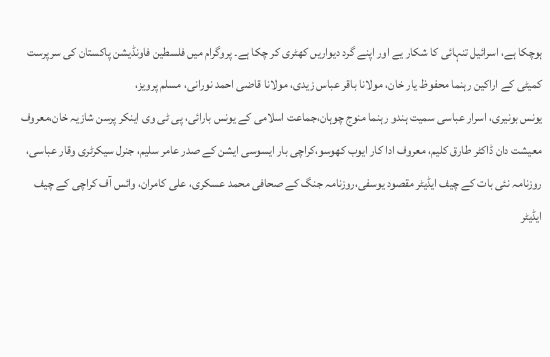ہوچکا ہے، اسرائیل تنہائی کا شکار یے اور اپنے گرد دیواریں کھٹری کر چکا ہے۔ پروگرام میں فلسطین فاونڈیشن پاکستان کی سرپرست کمیٹی کے اراکین رہنما محفوظ یار خان، مولانا باقر عباس زیدی، مولانا قاضی احمد نورانی، مسلم پرویز،
یونس بونیری، اسرار عباسی سمیت ہندو رہنما منوج چوہان،جماعت اسلامی کے یونس بارائی، پی ٹی وی اینکر پرسن شازیہ خان،معروف معیشت دان ڈاکٹر طارق کلیم، معروف ادا کار ایوب کھوسو،کراچی بار ایسوسی ایشن کے صدر عامر سلیم، جنرل سیکرٹری وقار عباسی، روزنامہ نئی بات کے چیف ایڈیٹر مقصود یوسفی،روزنامہ جنگ کے صحافی محمد عسکری، علی کامران، وائس آف کراچی کے چیف ایڈیٹر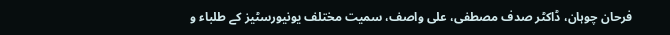فرحان چوہان، ڈاکٹر صدف مصطفی، علی واصف، سمیت مختلف یونیورسٹیز کے طلباء و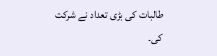طالبات کی بڑی تعداد نے شرکت کی۔